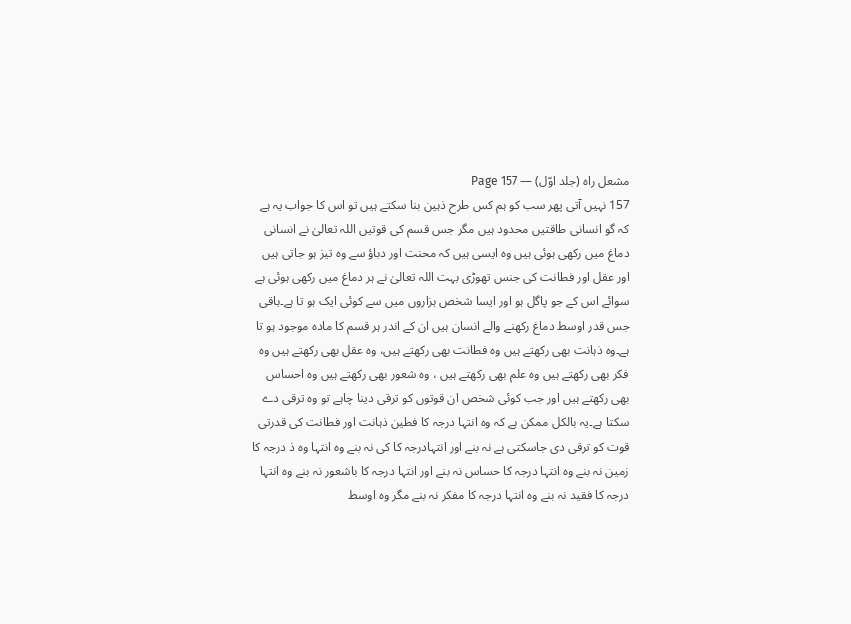مشعل راہ (جلد اوّل) — Page 157
157 نہیں آتی پھر سب کو ہم کس طرح ذہین بنا سکتے ہیں تو اس کا جواب یہ ہے کہ گو انسانی طاقتیں محدود ہیں مگر جس قسم کی قوتیں اللہ تعالیٰ نے انسانی دماغ میں رکھی ہوئی ہیں وہ ایسی ہیں کہ محنت اور دباؤ سے وہ تیز ہو جاتی ہیں اور عقل اور فطانت کی جنس تھوڑی بہت اللہ تعالیٰ نے ہر دماغ میں رکھی ہوئی ہے سوائے اس کے جو پاگل ہو اور ایسا شخص ہزاروں میں سے کوئی ایک ہو تا ہے۔باقی جس قدر اوسط دماغ رکھنے والے انسان ہیں ان کے اندر ہر قسم کا مادہ موجود ہو تا ہے۔وہ ذہانت بھی رکھتے ہیں وہ فطانت بھی رکھتے ہیں، وہ عقل بھی رکھتے ہیں وہ فکر بھی رکھتے ہیں وہ علم بھی رکھتے ہیں ، وہ شعور بھی رکھتے ہیں وہ احساس بھی رکھتے ہیں اور جب کوئی شخص ان قوتوں کو ترقی دینا چاہے تو وہ ترقی دے سکتا ہے۔یہ بالکل ممکن ہے کہ وہ انتہا درجہ کا فطین ذہانت اور فطانت کی قدرتی قوت کو ترقی دی جاسکتی ہے نہ بنے اور انتہادرجہ کا کی نہ بنے وہ انتہا وہ ذ درجہ کا زمین نہ بنے وہ انتہا درجہ کا حساس نہ بنے اور انتہا درجہ کا باشعور نہ بنے وہ انتہا درجہ کا فقید نہ بنے وہ انتہا درجہ کا مفکر نہ بنے مگر وہ اوسط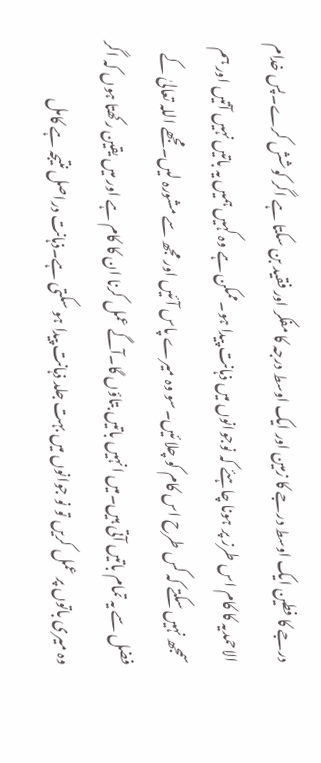درجے کا فطین ایک اوسط درجے کا زمین اور ایک اوسط درجہ کا مفکر اور فقید بن سکتا ہے اگر کوشش کرے۔پس خدام الاحمدیہ کا کام اس طرز پر ہونا چاہئے کہ نوجوانوں میں ذہانت پیدا ہو۔ممکن ہے وہ کہیں ہمیں یہ باتیں نہیں آتیں اور ہم سمجھ نہیں سکتے کہ کس طرح اس کام کو چلا ئیں۔سو وہ میرے پاس آئیں اور مجھ سے مشورہ لیں۔مجھے اللہ تعالیٰ کے فضل سے یہ تمام باتیں آتی ہیں۔میں انہیں باتیں بتاؤں گا۔آگے عمل کرنا ان کا کام ہے اور میں یقین رکھتا ہوں کہ اگر وہ میری باتوں پر عمل کریں تو نو جوانوں میں بہت جلد ذہانت پیدا ہو سکتی ہے۔ذہانت دراصل نتیجہ ہے کامل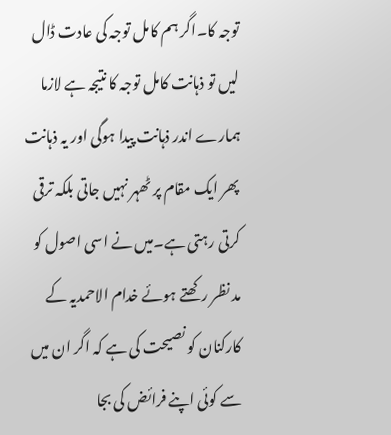توجہ کا۔اگر ہم کامل توجہ کی عادت ڈال لیں تو ذہانت کامل توجہ کا نتیجہ ہے لازما ہمارے اندر ذہانت پیدا ہوگی اور یہ ذہانت پھر ایک مقام پر ٹھہر نہیں جاتی بلکہ ترقی کرتی رہتی ہے۔میں نے اسی اصول کو مد نظر رکھتے ہوئے خدام الاحمدیہ کے کارکنان کو نصیحت کی ہے کہ اگر ان میں سے کوئی اپنے فرائض کی بجا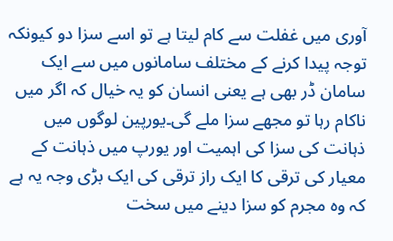آوری میں غفلت سے کام لیتا ہے تو اسے سزا دو کیونکہ توجہ پیدا کرنے کے مختلف سامانوں میں سے ایک سامان ڈر بھی ہے یعنی انسان کو یہ خیال کہ اگر میں ناکام رہا تو مجھے سزا ملے گی۔یورپین لوگوں میں ذہانت کی سزا کی اہمیت اور یورپ میں ذہانت کے معیار کی ترقی کا ایک راز ترقی کی ایک بڑی وجہ یہ ہے کہ وہ مجرم کو سزا دینے میں سخت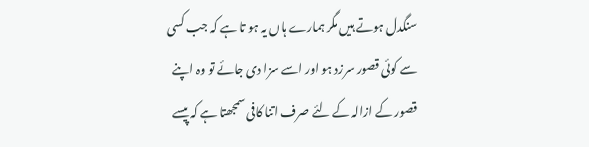سنگدل ہوتے ہیں مگر ہمارے ہاں یہ ہو تا ہے کہ جب کسی سے کوئی قصور سرزد ہو اور اسے سزا دی جائے تو وہ اپنے قصور کے ازالہ کے لئے صرف اتنا کافی سمجھتا ہے کہ پیسے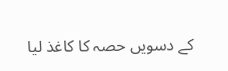کے دسویں حصہ کا کاغذ لیا